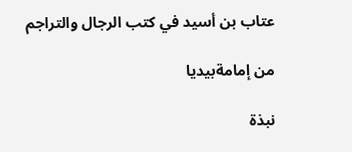عتاب بن أسيد في كتب الرجال والتراجم

من إمامةبيديا

نبذة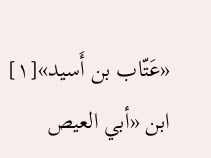«عَتّاب بن أَسيد»[١] ابن «أبي العيص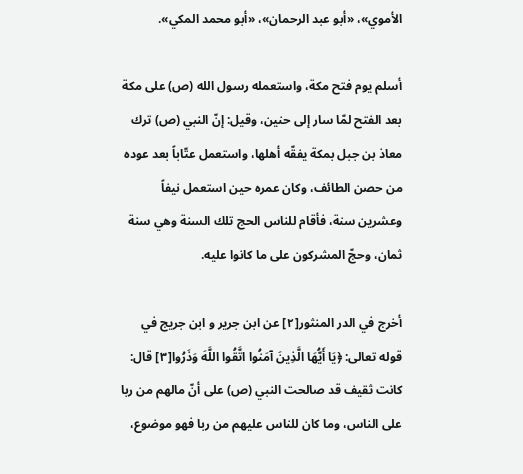الأموي»، «أبو عبد الرحمان»، «أبو محمد المكي».

أسلم يوم فتح مكة، واستعمله رسول الله (ص) على مكة بعد الفتح لمّا سار إلى حنين، وقيل: إنّ النبي (ص) ترك معاذ بن جبل بمكة يفقّه أهلها، واستعمل عتّاباً بعد عوده من حصن الطائف، وكان عمره حين استعمل نيفاً وعشرين سنة، فأقام للناس الحج تلك السنة وهي سنة ثمان، وحجّ المشركون على ما كانوا عليه.

أخرج في الدر المنثور[٢] عن ابن جرير و ابن جريج في قوله تعالى: ﴿يَا أَيُّهَا الَّذِينَ آمَنُوا اتَّقُوا اللَّهَ وَذَرُوا[٣] قال: كانت ثقيف قد صالحت النبي (ص) على أنّ مالهم من ربا على الناس، وما كان للناس عليهم من ربا فهو موضوع،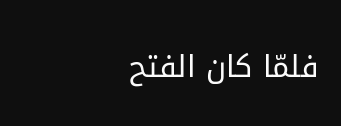فلمّا كان الفتح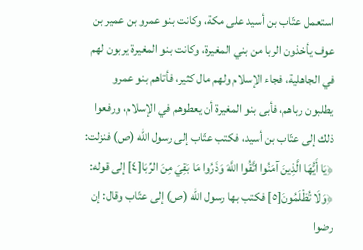استعمل عتّاب بن أسيد على مكة، وكانت بنو عمرو بن عمير بن عوف يأخذون الربا من بني المغيرة، وكانت بنو المغيرة يربون لهم في الجاهلية، فجاء الإسلام ولهم مال كثير، فأتاهم بنو عمرو يطلبون رباهم، فأبى بنو المغيرة أن يعطوهم في الإسلام، ورفعوا ذلك إلى عتّاب بن أسيد، فكتب عتّاب إلى رسول الله (ص) فنزلت: ﴿يَا أَيُّهَا الَّذِينَ آمَنُوا اتَّقُوا اللَّهَ وَذَرُوا مَا بَقِيَ مِنَ الرِّبَا[٤] إلى قوله: ﴿وَلَا تُظْلَمُونَ[٥] فكتب بها رسول الله (ص) إلى عتّاب وقال: إن رضوا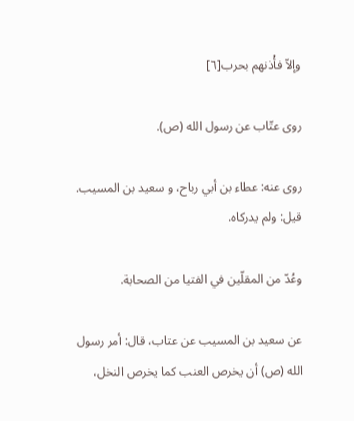وإلاّ فأْذنهم بحرب[٦]

روى عتّاب عن رسول الله (ص).

روى عنه: عطاء بن أبي رباح، و سعيد بن المسيب. قيل: ولم يدركاه.

وعُدّ من المقلّين في الفتيا من الصحابة.

عن سعيد بن المسيب عن عتاب، قال: أمر رسول الله (ص) أن يخرص العنب كما يخرص النخل،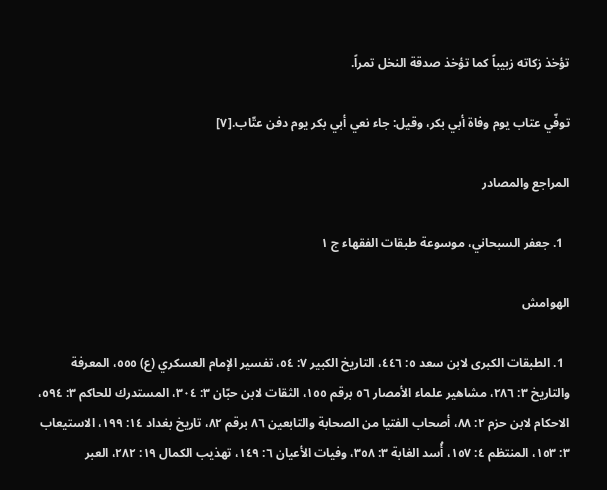تؤخذ زكاته زبيباً كما تؤخذ صدقة النخل تمراً.

توفّي عتاب يوم وفاة أبي بكر، وقيل: جاء نعي أبي بكر يوم دفن عتّاب.[٧]

المراجع والمصادر

  1. جعفر السبحاني، موسوعة طبقات الفقهاء ج ١

الهوامش

  1. الطبقات الكبرى لابن سعد ٥: ٤٤٦، التاريخ الكبير ٧: ٥٤، تفسير الإمام العسكري (ع) ٥٥٥، المعرفة والتاريخ ٣: ٢٨٦، مشاهير علماء الأمصار ٥٦ برقم ١٥٥، الثقات لابن حبّان ٣: ٣٠٤، المستدرك للحاكم ٣: ٥٩٤، الاحكام لابن حزم ٢: ٨٨، أصحاب الفتيا من الصحابة والتابعين ٨٦ برقم ٨٢، تاريخ بغداد ١٤: ١٩٩، الاستيعاب ٣: ١٥٣، المنتظم ٤: ١٥٧، أُسد الغابة ٣: ٣٥٨، وفيات الأعيان ٦: ١٤٩، تهذيب الكمال ١٩: ٢٨٢، العبر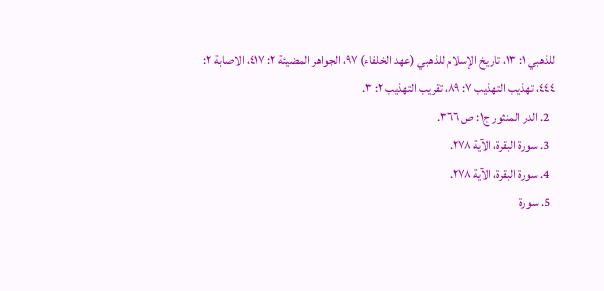للذهبي ١: ١٣، تاريخ الإسلام للذهبي (عهد الخلفاء) ٩٧، الجواهر المضيئة ٢: ٤١٧، الاصابة ٢: ٤٤٤، تهذيب التهذيب ٧: ٨٩، تقريب التهذيب ٢: ٣.
  2. الدر المنثور ج١: ص ٣٦٦.
  3. سورة البقرة، الآية ٢٧٨.
  4. سورة البقرة، الآية ٢٧٨.
  5. سورة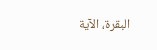البقرة، الآية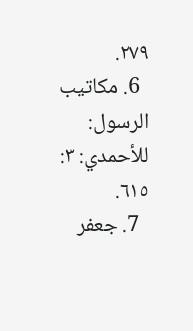٢٧٩.
  6. مكاتيب الرسول: للأحمدي: ٣: ٦١٥.
  7. جعفر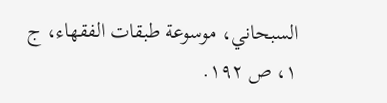السبحاني، موسوعة طبقات الفقهاء، ج ١، ص ١٩٢.